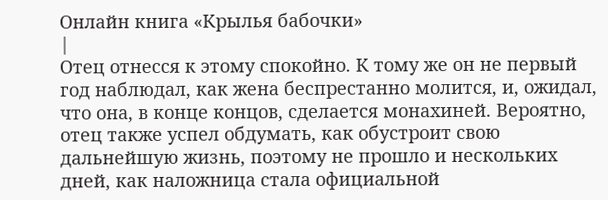Онлайн книга «Крылья бабочки»
|
Отец отнесся к этому спокойно. К тому же он не первый год наблюдал, как жена беспрестанно молится, и, ожидал, что она, в конце концов, сделается монахиней. Вероятно, отец также успел обдумать, как обустроит свою дальнейшую жизнь, поэтому не прошло и нескольких дней, как наложница стала официальной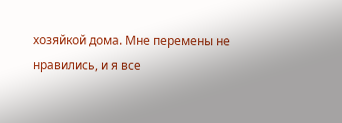хозяйкой дома. Мне перемены не нравились, и я все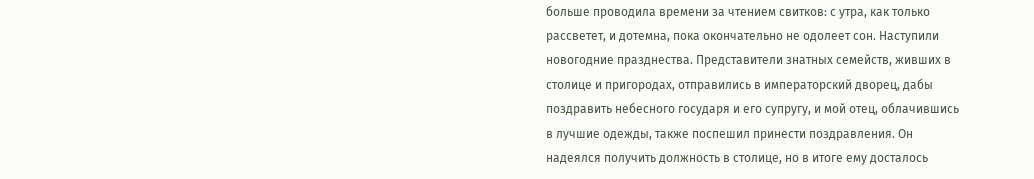больше проводила времени за чтением свитков: с утра, как только рассветет, и дотемна, пока окончательно не одолеет сон. Наступили новогодние празднества. Представители знатных семейств, живших в столице и пригородах, отправились в императорский дворец, дабы поздравить небесного государя и его супругу, и мой отец, облачившись в лучшие одежды, также поспешил принести поздравления. Он надеялся получить должность в столице, но в итоге ему досталось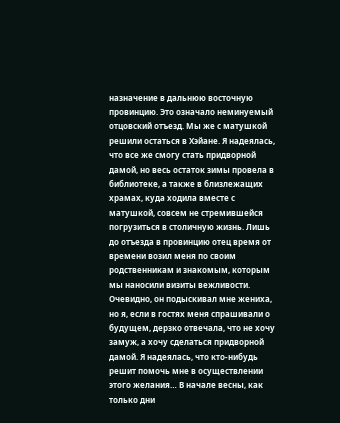назначение в дальнюю восточную провинцию. Это означало неминуемый отцовский отъезд. Мы же с матушкой решили остаться в Хэйане. Я надеялась, что все же смогу стать придворной дамой, но весь остаток зимы провела в библиотеке, а также в близлежащих храмах, куда ходила вместе с матушкой, совсем не стремившейся погрузиться в столичную жизнь. Лишь до отъезда в провинцию отец время от времени возил меня по своим родственникам и знакомым, которым мы наносили визиты вежливости. Очевидно, он подыскивал мне жениха, но я, если в гостях меня спрашивали о будущем, дерзко отвечала, что не хочу замуж, а хочу сделаться придворной дамой. Я надеялась, что кто-нибудь решит помочь мне в осуществлении этого желания… В начале весны, как только дни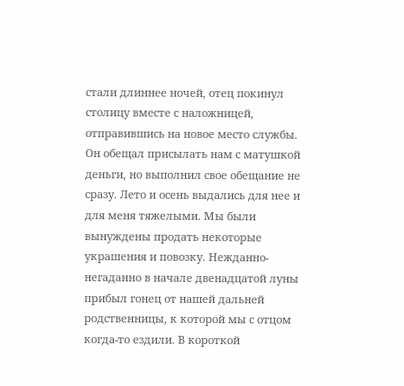стали длиннее ночей, отец покинул столицу вместе с наложницей, отправившись на новое место службы. Он обещал присылать нам с матушкой деньги, но выполнил свое обещание не сразу. Лето и осень выдались для нее и для меня тяжелыми. Мы были вынуждены продать некоторые украшения и повозку. Нежданно-негаданно в начале двенадцатой луны прибыл гонец от нашей дальней родственницы, к которой мы с отцом когда-то ездили. В короткой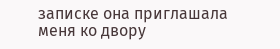записке она приглашала меня ко двору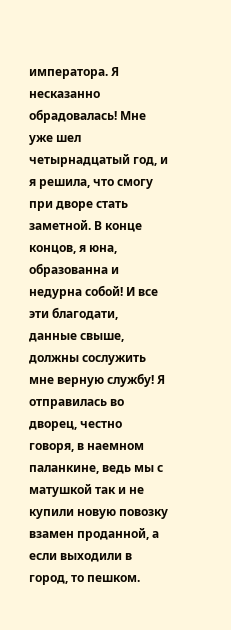императора. Я несказанно обрадовалась! Мне уже шел четырнадцатый год, и я решила, что смогу при дворе стать заметной. В конце концов, я юна, образованна и недурна собой! И все эти благодати, данные свыше, должны сослужить мне верную службу! Я отправилась во дворец, честно говоря, в наемном паланкине, ведь мы с матушкой так и не купили новую повозку взамен проданной, а если выходили в город, то пешком.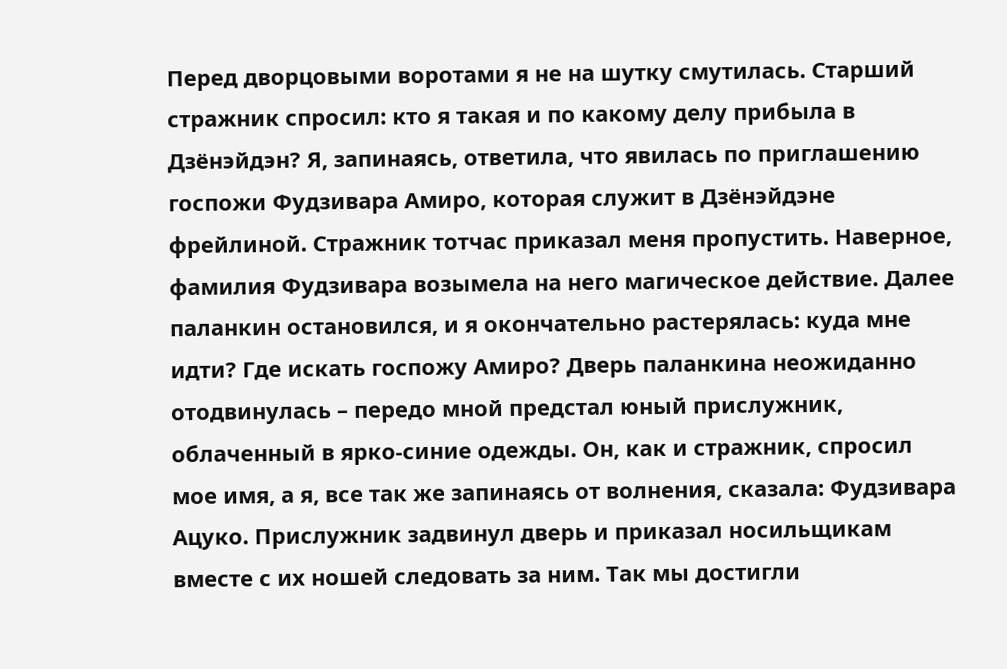Перед дворцовыми воротами я не на шутку смутилась. Старший стражник спросил: кто я такая и по какому делу прибыла в Дзёнэйдэн? Я, запинаясь, ответила, что явилась по приглашению госпожи Фудзивара Амиро, которая служит в Дзёнэйдэне фрейлиной. Стражник тотчас приказал меня пропустить. Наверное, фамилия Фудзивара возымела на него магическое действие. Далее паланкин остановился, и я окончательно растерялась: куда мне идти? Где искать госпожу Амиро? Дверь паланкина неожиданно отодвинулась – передо мной предстал юный прислужник, облаченный в ярко-синие одежды. Он, как и стражник, спросил мое имя, а я, все так же запинаясь от волнения, сказала: Фудзивара Ацуко. Прислужник задвинул дверь и приказал носильщикам вместе с их ношей следовать за ним. Так мы достигли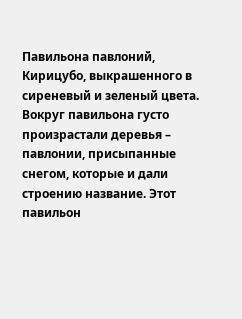Павильона павлоний, Кирицубо, выкрашенного в сиреневый и зеленый цвета. Вокруг павильона густо произрастали деревья – павлонии, присыпанные снегом, которые и дали строению название. Этот павильон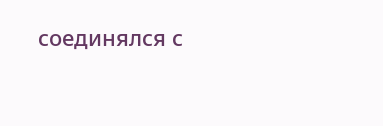соединялся с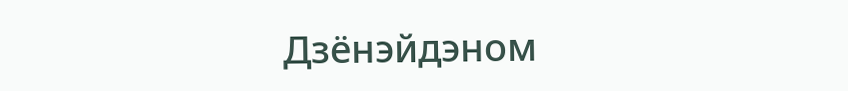Дзёнэйдэном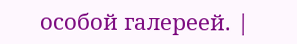особой галереей. |